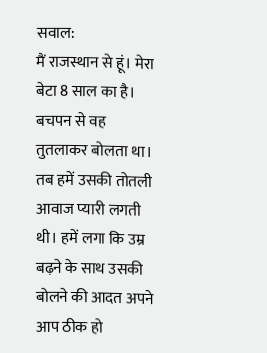सवाल:
मैं राजस्थान से हूं। मेरा बेटा 8 साल का है। बचपन से वह तुतलाकर बोलता था। तब हमें उसकी तोतली आवाज प्यारी लगती थी। हमें लगा कि उम्र बढ़ने के साथ उसकी बोलने की आदत अपने आप ठीक हो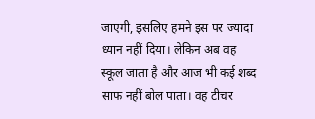जाएगी, इसलिए हमने इस पर ज्यादा ध्यान नहीं दिया। लेकिन अब वह स्कूल जाता है और आज भी कई शब्द साफ नहीं बोल पाता। वह टीचर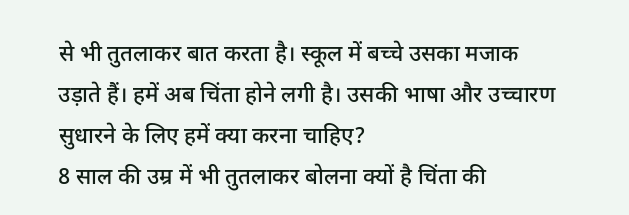से भी तुतलाकर बात करता है। स्कूल में बच्चे उसका मजाक उड़ाते हैं। हमें अब चिंता होने लगी है। उसकी भाषा और उच्चारण सुधारने के लिए हमें क्या करना चाहिए?
8 साल की उम्र में भी तुतलाकर बोलना क्यों है चिंता की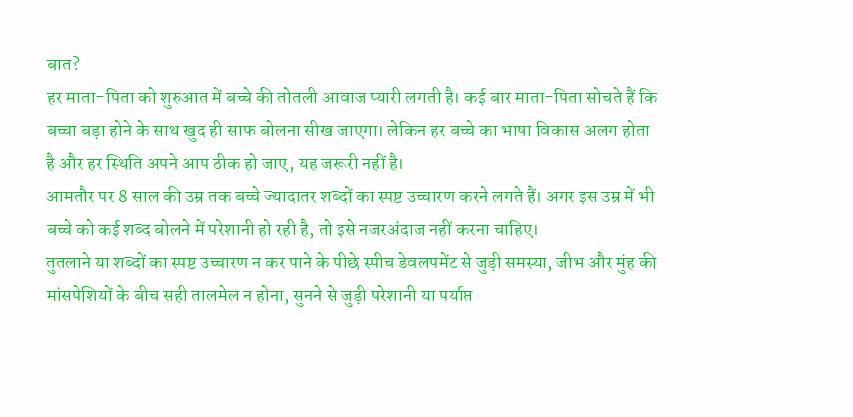बात?
हर माता-पिता को शुरुआत में बच्चे की तोतली आवाज प्यारी लगती है। कई बार माता-पिता सोचते हैं कि बच्चा बड़ा होने के साथ खुद ही साफ बोलना सीख जाएगा। लेकिन हर बच्चे का भाषा विकास अलग होता है और हर स्थिति अपने आप ठीक हो जाए, यह जरूरी नहीं है।
आमतौर पर 8 साल की उम्र तक बच्चे ज्यादातर शब्दों का स्पष्ट उच्चारण करने लगते हैं। अगर इस उम्र में भी बच्चे को कई शब्द बोलने में परेशानी हो रही है, तो इसे नजरअंदाज नहीं करना चाहिए।
तुतलाने या शब्दों का स्पष्ट उच्चारण न कर पाने के पीछे स्पीच डेवलपमेंट से जुड़ी समस्या, जीभ और मुंह की मांसपेशियों के बीच सही तालमेल न होना, सुनने से जुड़ी परेशानी या पर्याप्त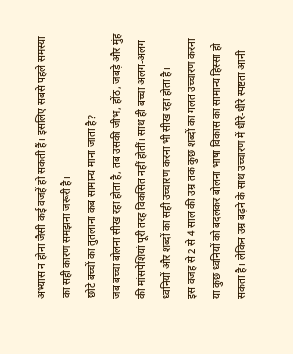अभ्यास न होना जैसी कई वजहें हो सकती हैं। इसलिए सबसे पहले समस्या का सही कारण समझना जरूरी है।
छोटे बच्चों का तुतलाना कब सामान्य माना जाता है?
जब बच्चा बोलना सीख रहा होता है, तब उसकी जीभ, होंठ, जबड़े और मुंह की मांसपेशियां पूरी तरह विकसित नहीं होतीं। साथ ही बच्चा अलग-अलग ध्वनियों और शब्दों का सही उच्चारण करना भी सीख रहा होता है।
इस वजह से 2 से 4 साल की उम्र तक कुछ शब्दों का गलत उच्चारण करना या कुछ ध्वनियों को बदलकर बोलना भाषा विकास का सामान्य हिस्सा हो सकता है। लेकिन उम्र बढ़ने के साथ उच्चारण में धीरे-धीरे स्पष्टता आनी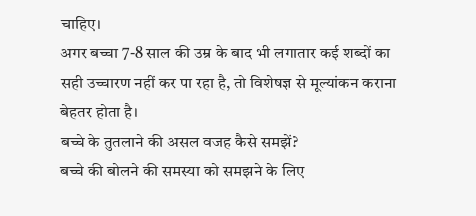चाहिए।
अगर बच्चा 7-8 साल की उम्र के बाद भी लगातार कई शब्दों का सही उच्चारण नहीं कर पा रहा है, तो विशेषज्ञ से मूल्यांकन कराना बेहतर होता है।
बच्चे के तुतलाने की असल वजह कैसे समझें?
बच्चे की बोलने की समस्या को समझने के लिए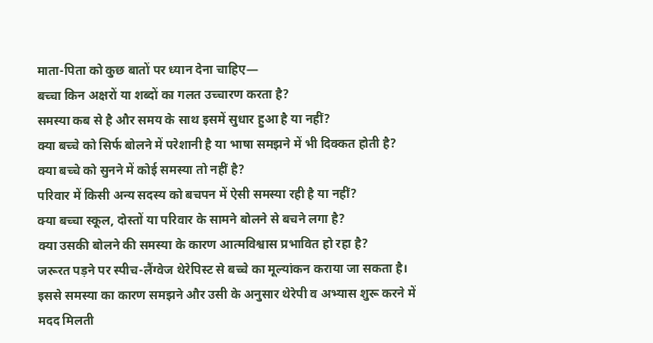माता-पिता को कुछ बातों पर ध्यान देना चाहिए—
बच्चा किन अक्षरों या शब्दों का गलत उच्चारण करता है?
समस्या कब से है और समय के साथ इसमें सुधार हुआ है या नहीं?
क्या बच्चे को सिर्फ बोलने में परेशानी है या भाषा समझने में भी दिक्कत होती है?
क्या बच्चे को सुनने में कोई समस्या तो नहीं है?
परिवार में किसी अन्य सदस्य को बचपन में ऐसी समस्या रही है या नहीं?
क्या बच्चा स्कूल, दोस्तों या परिवार के सामने बोलने से बचने लगा है?
क्या उसकी बोलने की समस्या के कारण आत्मविश्वास प्रभावित हो रहा है?
जरूरत पड़ने पर स्पीच-लैंग्वेज थेरेपिस्ट से बच्चे का मूल्यांकन कराया जा सकता है। इससे समस्या का कारण समझने और उसी के अनुसार थेरेपी व अभ्यास शुरू करने में मदद मिलती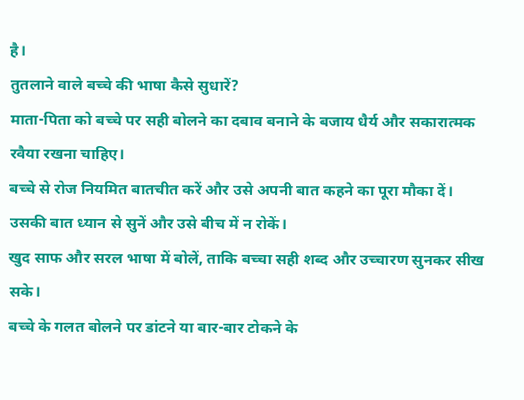है।
तुतलाने वाले बच्चे की भाषा कैसे सुधारें?
माता-पिता को बच्चे पर सही बोलने का दबाव बनाने के बजाय धैर्य और सकारात्मक रवैया रखना चाहिए।
बच्चे से रोज नियमित बातचीत करें और उसे अपनी बात कहने का पूरा मौका दें।
उसकी बात ध्यान से सुनें और उसे बीच में न रोकें।
खुद साफ और सरल भाषा में बोलें, ताकि बच्चा सही शब्द और उच्चारण सुनकर सीख सके।
बच्चे के गलत बोलने पर डांटने या बार-बार टोकने के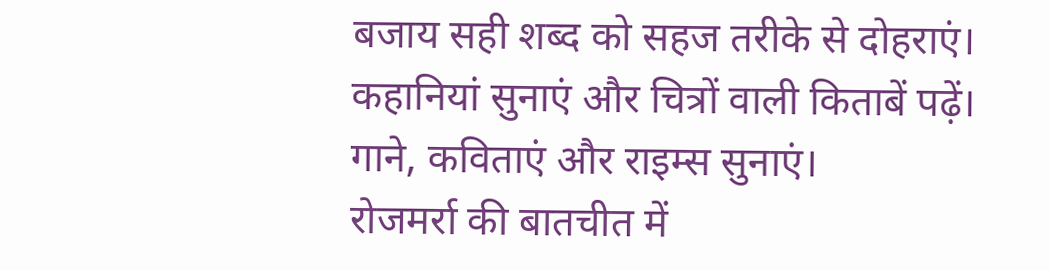बजाय सही शब्द को सहज तरीके से दोहराएं।
कहानियां सुनाएं और चित्रों वाली किताबें पढ़ें।
गाने, कविताएं और राइम्स सुनाएं।
रोजमर्रा की बातचीत में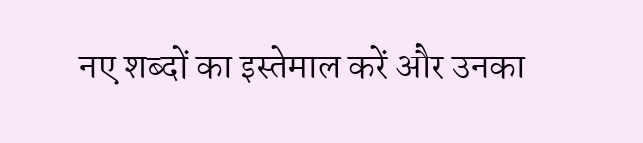नए शब्दों का इस्तेमाल करें और उनका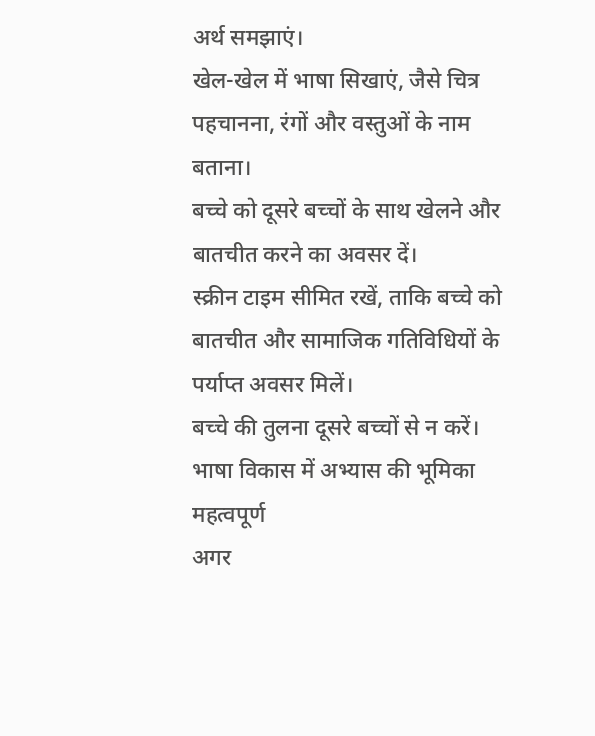अर्थ समझाएं।
खेल-खेल में भाषा सिखाएं, जैसे चित्र पहचानना, रंगों और वस्तुओं के नाम बताना।
बच्चे को दूसरे बच्चों के साथ खेलने और बातचीत करने का अवसर दें।
स्क्रीन टाइम सीमित रखें, ताकि बच्चे को बातचीत और सामाजिक गतिविधियों के पर्याप्त अवसर मिलें।
बच्चे की तुलना दूसरे बच्चों से न करें।
भाषा विकास में अभ्यास की भूमिका महत्वपूर्ण
अगर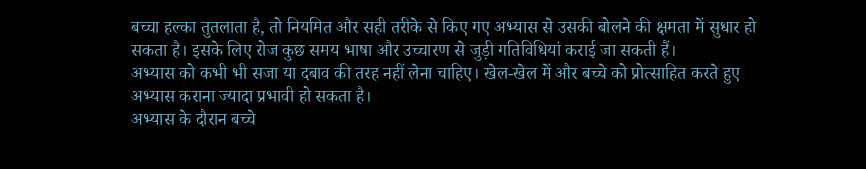बच्चा हल्का तुतलाता है, तो नियमित और सही तरीके से किए गए अभ्यास से उसकी बोलने की क्षमता में सुधार हो सकता है। इसके लिए रोज कुछ समय भाषा और उच्चारण से जुड़ी गतिविधियां कराई जा सकती हैं।
अभ्यास को कभी भी सजा या दबाव की तरह नहीं लेना चाहिए। खेल-खेल में और बच्चे को प्रोत्साहित करते हुए अभ्यास कराना ज्यादा प्रभावी हो सकता है।
अभ्यास के दौरान बच्चे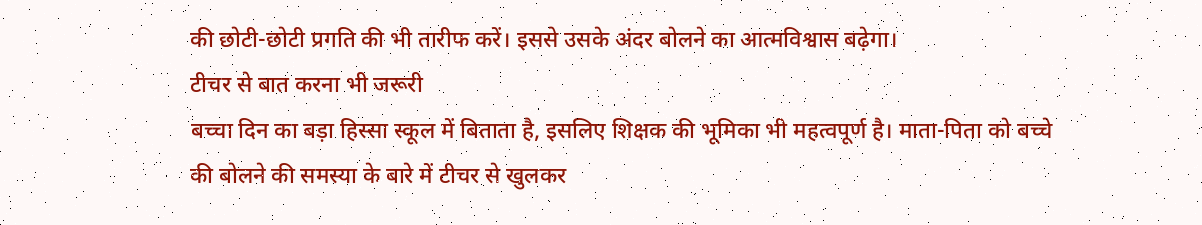की छोटी-छोटी प्रगति की भी तारीफ करें। इससे उसके अंदर बोलने का आत्मविश्वास बढ़ेगा।
टीचर से बात करना भी जरूरी
बच्चा दिन का बड़ा हिस्सा स्कूल में बिताता है, इसलिए शिक्षक की भूमिका भी महत्वपूर्ण है। माता-पिता को बच्चे की बोलने की समस्या के बारे में टीचर से खुलकर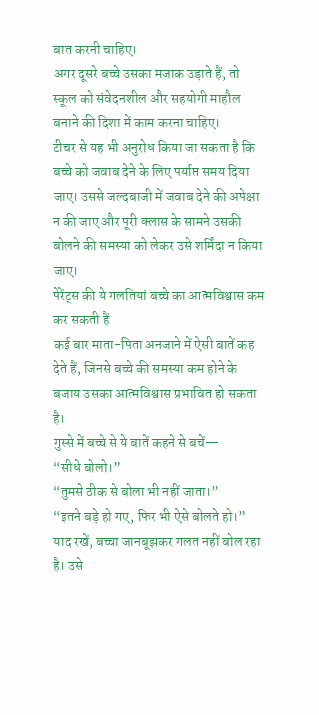बात करनी चाहिए।
अगर दूसरे बच्चे उसका मजाक उड़ाते हैं, तो स्कूल को संवेदनशील और सहयोगी माहौल बनाने की दिशा में काम करना चाहिए।
टीचर से यह भी अनुरोध किया जा सकता है कि बच्चे को जवाब देने के लिए पर्याप्त समय दिया जाए। उससे जल्दबाजी में जवाब देने की अपेक्षा न की जाए और पूरी क्लास के सामने उसकी बोलने की समस्या को लेकर उसे शर्मिंदा न किया जाए।
पेरेंट्स की ये गलतियां बच्चे का आत्मविश्वास कम कर सकती हैं
कई बार माता-पिता अनजाने में ऐसी बातें कह देते हैं, जिनसे बच्चे की समस्या कम होने के बजाय उसका आत्मविश्वास प्रभावित हो सकता है।
गुस्से में बच्चे से ये बातें कहने से बचें—
“सीधे बोलो।”
“तुमसे ठीक से बोला भी नहीं जाता।”
“इतने बड़े हो गए, फिर भी ऐसे बोलते हो।”
याद रखें, बच्चा जानबूझकर गलत नहीं बोल रहा है। उसे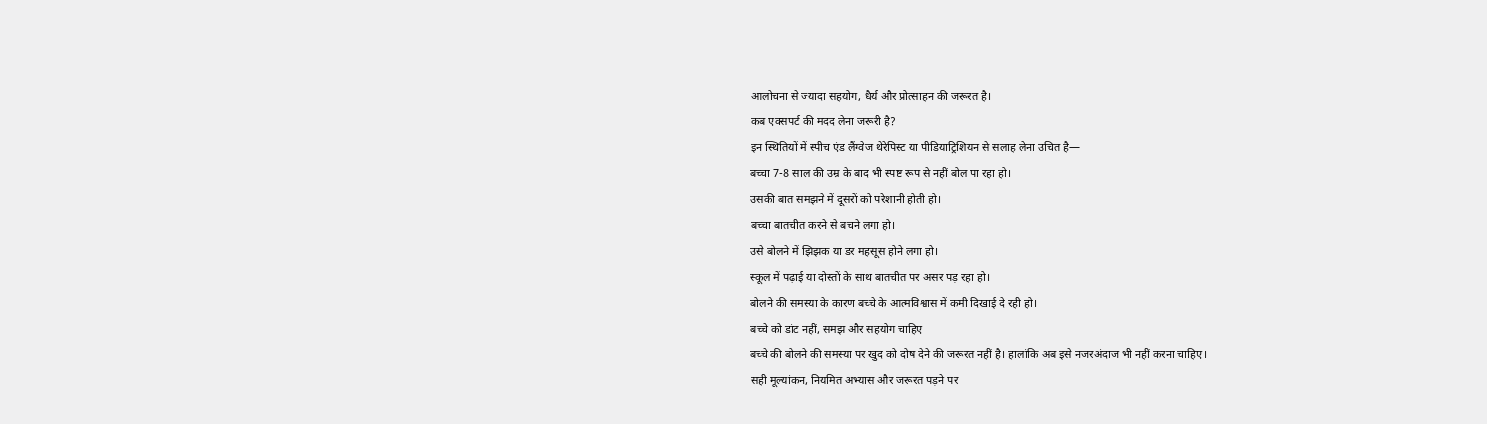आलोचना से ज्यादा सहयोग, धैर्य और प्रोत्साहन की जरूरत है।
कब एक्सपर्ट की मदद लेना जरूरी है?
इन स्थितियों में स्पीच एंड लैंग्वेज थेरेपिस्ट या पीडियाट्रिशियन से सलाह लेना उचित है—
बच्चा 7-8 साल की उम्र के बाद भी स्पष्ट रूप से नहीं बोल पा रहा हो।
उसकी बात समझने में दूसरों को परेशानी होती हो।
बच्चा बातचीत करने से बचने लगा हो।
उसे बोलने में झिझक या डर महसूस होने लगा हो।
स्कूल में पढ़ाई या दोस्तों के साथ बातचीत पर असर पड़ रहा हो।
बोलने की समस्या के कारण बच्चे के आत्मविश्वास में कमी दिखाई दे रही हो।
बच्चे को डांट नहीं, समझ और सहयोग चाहिए
बच्चे की बोलने की समस्या पर खुद को दोष देने की जरूरत नहीं है। हालांकि अब इसे नजरअंदाज भी नहीं करना चाहिए।
सही मूल्यांकन, नियमित अभ्यास और जरूरत पड़ने पर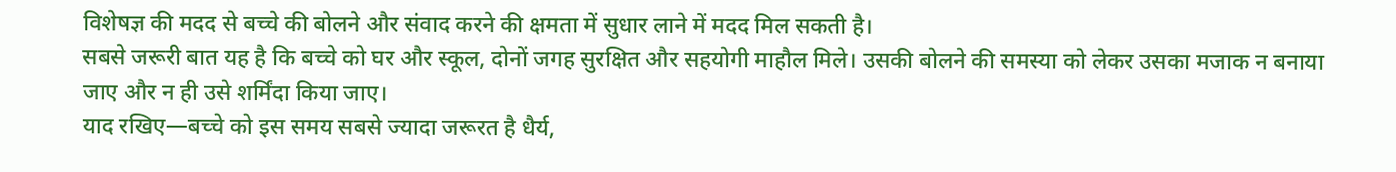विशेषज्ञ की मदद से बच्चे की बोलने और संवाद करने की क्षमता में सुधार लाने में मदद मिल सकती है।
सबसे जरूरी बात यह है कि बच्चे को घर और स्कूल, दोनों जगह सुरक्षित और सहयोगी माहौल मिले। उसकी बोलने की समस्या को लेकर उसका मजाक न बनाया जाए और न ही उसे शर्मिंदा किया जाए।
याद रखिए—बच्चे को इस समय सबसे ज्यादा जरूरत है धैर्य,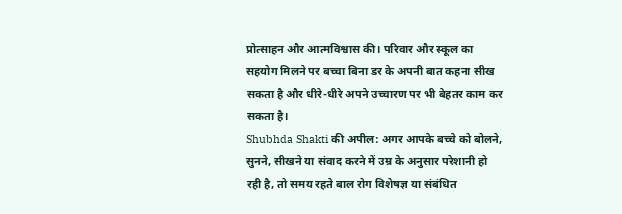प्रोत्साहन और आत्मविश्वास की। परिवार और स्कूल का सहयोग मिलने पर बच्चा बिना डर के अपनी बात कहना सीख सकता है और धीरे-धीरे अपने उच्चारण पर भी बेहतर काम कर सकता है।
Shubhda Shakti की अपील: अगर आपके बच्चे को बोलने, सुनने, सीखने या संवाद करने में उम्र के अनुसार परेशानी हो रही है, तो समय रहते बाल रोग विशेषज्ञ या संबंधित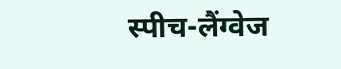स्पीच-लैंग्वेज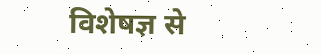विशेषज्ञ से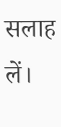सलाह लें।